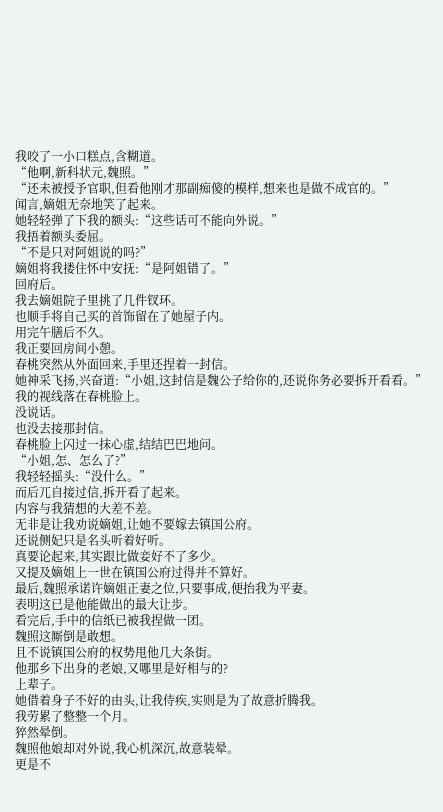我咬了一小口糕点,含糊道。
“他啊,新科状元,魏照。”
“还未被授予官职,但看他刚才那副痴傻的模样,想来也是做不成官的。”
闻言,嫡姐无奈地笑了起来。
她轻轻弹了下我的额头:“这些话可不能向外说。”
我捂着额头委屈。
“不是只对阿姐说的吗?”
嫡姐将我搂住怀中安抚:“是阿姐错了。”
回府后。
我去嫡姐院子里挑了几件钗环。
也顺手将自己买的首饰留在了她屋子内。
用完午膳后不久。
我正要回房间小憩。
春桃突然从外面回来,手里还捏着一封信。
她神采飞扬,兴奋道:“小姐,这封信是魏公子给你的,还说你务必要拆开看看。”
我的视线落在春桃脸上。
没说话。
也没去接那封信。
春桃脸上闪过一抹心虚,结结巴巴地问。
“小姐,怎、怎么了?”
我轻轻摇头:“没什么。”
而后兀自接过信,拆开看了起来。
内容与我猜想的大差不差。
无非是让我劝说嫡姐,让她不要嫁去镇国公府。
还说侧妃只是名头听着好听。
真要论起来,其实跟比做妾好不了多少。
又提及嫡姐上一世在镇国公府过得并不算好。
最后,魏照承诺许嫡姐正妻之位,只要事成,便抬我为平妻。
表明这已是他能做出的最大让步。
看完后,手中的信纸已被我捏做一团。
魏照这厮倒是敢想。
且不说镇国公府的权势甩他几大条街。
他那乡下出身的老娘,又哪里是好相与的?
上辈子。
她借着身子不好的由头,让我侍疾,实则是为了故意折腾我。
我劳累了整整一个月。
猝然晕倒。
魏照他娘却对外说,我心机深沉,故意装晕。
更是不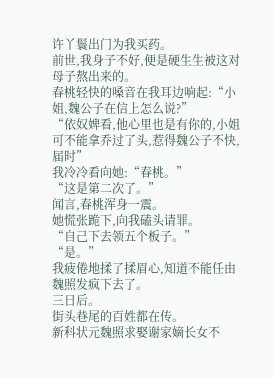许丫鬟出门为我买药。
前世,我身子不好,便是硬生生被这对母子熬出来的。
春桃轻快的嗓音在我耳边响起:“小姐,魏公子在信上怎么说?”
“依奴婢看,他心里也是有你的,小姐可不能拿乔过了头,惹得魏公子不快,届时”
我冷冷看向她:“春桃。”
“这是第二次了。”
闻言,春桃浑身一震。
她慌张跪下,向我磕头请罪。
“自己下去领五个板子。”
“是。”
我疲倦地揉了揉眉心,知道不能任由魏照发疯下去了。
三日后。
街头巷尾的百姓都在传。
新科状元魏照求娶谢家嫡长女不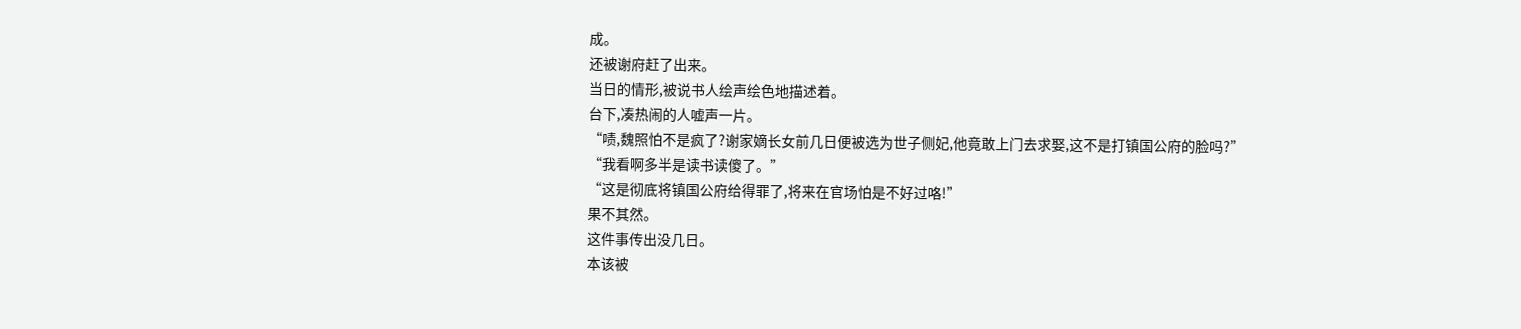成。
还被谢府赶了出来。
当日的情形,被说书人绘声绘色地描述着。
台下,凑热闹的人嘘声一片。
“啧,魏照怕不是疯了?谢家嫡长女前几日便被选为世子侧妃,他竟敢上门去求娶,这不是打镇国公府的脸吗?”
“我看啊多半是读书读傻了。”
“这是彻底将镇国公府给得罪了,将来在官场怕是不好过咯!”
果不其然。
这件事传出没几日。
本该被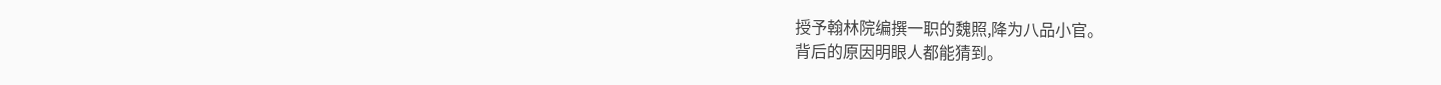授予翰林院编撰一职的魏照,降为八品小官。
背后的原因明眼人都能猜到。